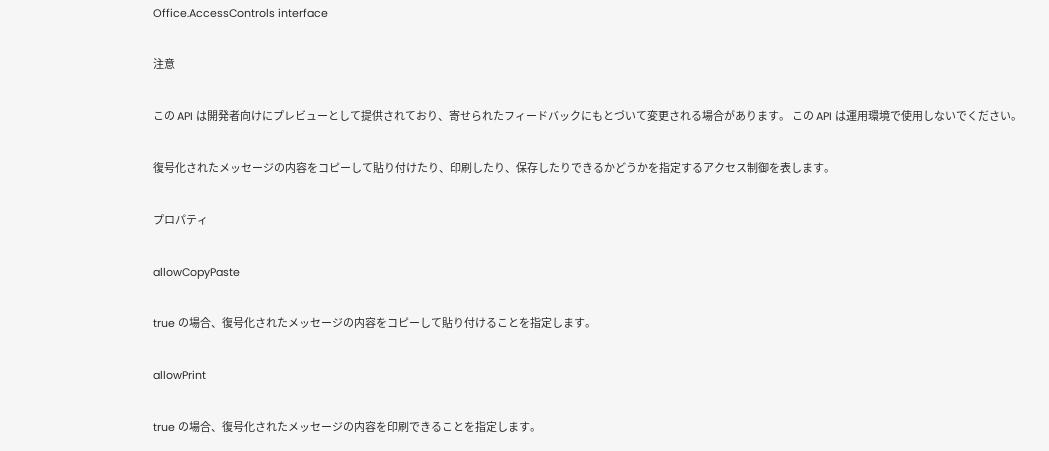Office.AccessControls interface

注意

この API は開発者向けにプレビューとして提供されており、寄せられたフィードバックにもとづいて変更される場合があります。 この API は運用環境で使用しないでください。

復号化されたメッセージの内容をコピーして貼り付けたり、印刷したり、保存したりできるかどうかを指定するアクセス制御を表します。

プロパティ

allowCopyPaste

true の場合、復号化されたメッセージの内容をコピーして貼り付けることを指定します。

allowPrint

true の場合、復号化されたメッセージの内容を印刷できることを指定します。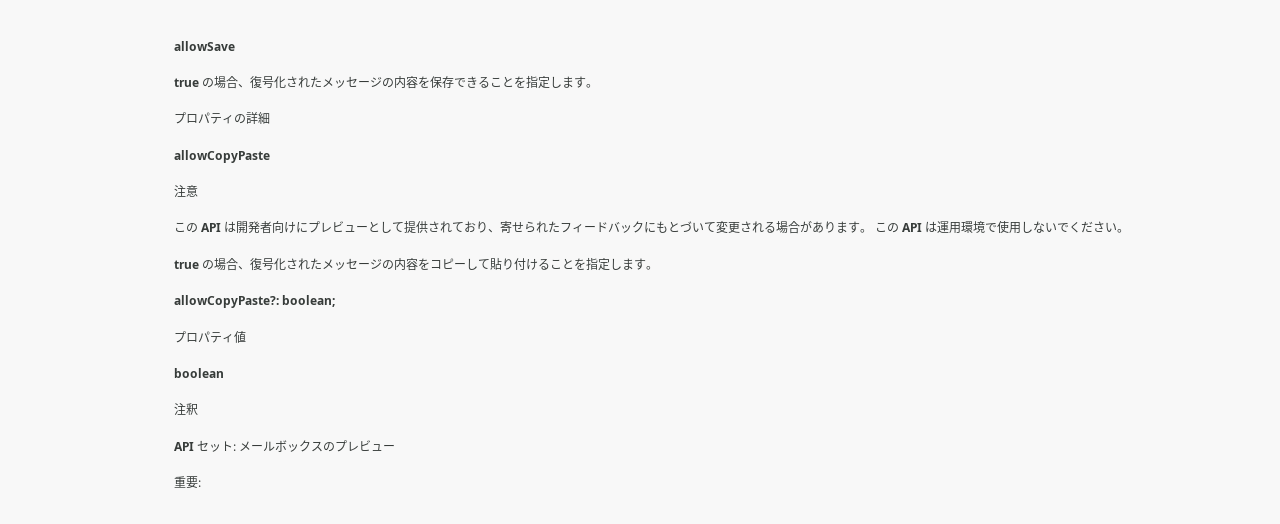allowSave

true の場合、復号化されたメッセージの内容を保存できることを指定します。

プロパティの詳細

allowCopyPaste

注意

この API は開発者向けにプレビューとして提供されており、寄せられたフィードバックにもとづいて変更される場合があります。 この API は運用環境で使用しないでください。

true の場合、復号化されたメッセージの内容をコピーして貼り付けることを指定します。

allowCopyPaste?: boolean;

プロパティ値

boolean

注釈

API セット: メールボックスのプレビュー

重要: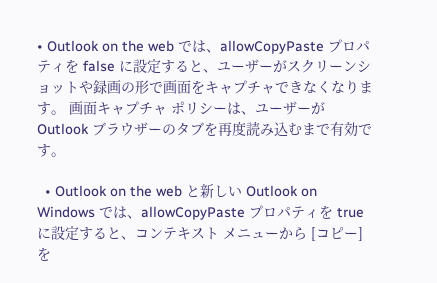• Outlook on the web では、allowCopyPaste プロパティを false に設定すると、ユーザーがスクリーンショットや録画の形で画面をキャプチャできなくなります。 画面キャプチャ ポリシーは、ユーザーが Outlook ブラウザーのタブを再度読み込むまで有効です。

  • Outlook on the web と新しい Outlook on Windows では、allowCopyPaste プロパティを true に設定すると、コンテキスト メニューから [コピー] を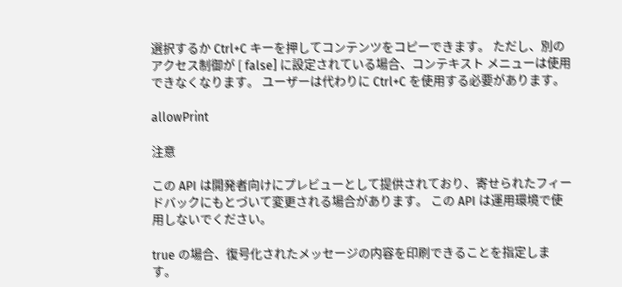選択するか Ctrl+C キーを押してコンテンツをコピーできます。 ただし、別のアクセス制御が [ false] に設定されている場合、コンテキスト メニューは使用できなくなります。 ユーザーは代わりに Ctrl+C を使用する必要があります。

allowPrint

注意

この API は開発者向けにプレビューとして提供されており、寄せられたフィードバックにもとづいて変更される場合があります。 この API は運用環境で使用しないでください。

true の場合、復号化されたメッセージの内容を印刷できることを指定します。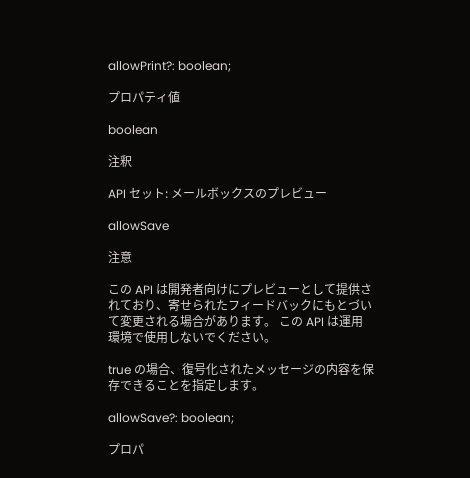allowPrint?: boolean;

プロパティ値

boolean

注釈

API セット: メールボックスのプレビュー

allowSave

注意

この API は開発者向けにプレビューとして提供されており、寄せられたフィードバックにもとづいて変更される場合があります。 この API は運用環境で使用しないでください。

true の場合、復号化されたメッセージの内容を保存できることを指定します。

allowSave?: boolean;

プロパ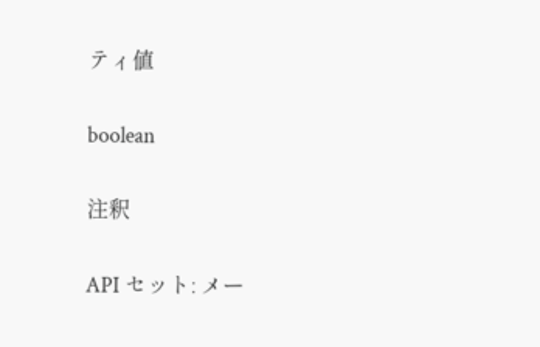ティ値

boolean

注釈

API セット: メー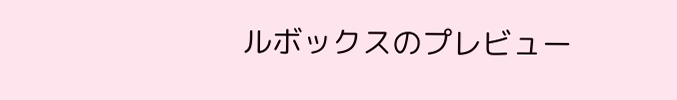ルボックスのプレビュー